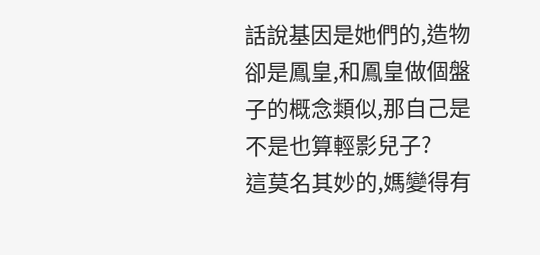話說基因是她們的,造物卻是鳳皇,和鳳皇做個盤子的概念類似,那自己是不是也算輕影兒子?
這莫名其妙的,媽變得有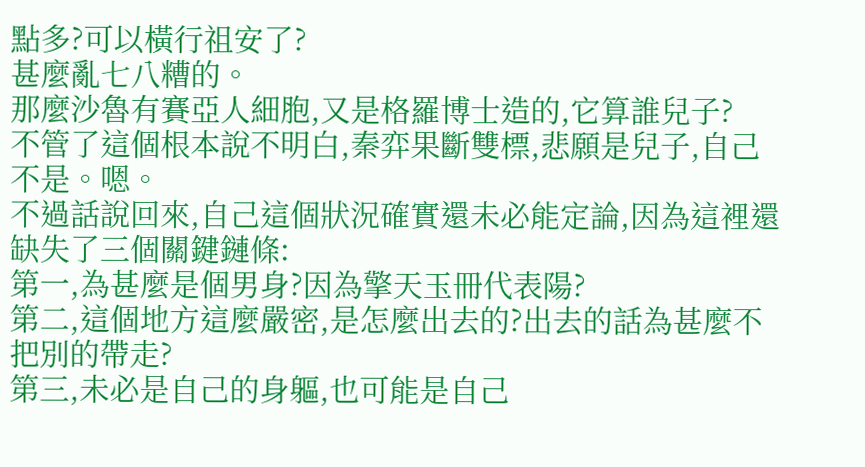點多?可以橫行祖安了?
甚麼亂七八糟的。
那麼沙魯有賽亞人細胞,又是格羅博士造的,它算誰兒子?
不管了這個根本說不明白,秦弈果斷雙標,悲願是兒子,自己不是。嗯。
不過話說回來,自己這個狀況確實還未必能定論,因為這裡還缺失了三個關鍵鏈條:
第一,為甚麼是個男身?因為擎天玉冊代表陽?
第二,這個地方這麼嚴密,是怎麼出去的?出去的話為甚麼不把別的帶走?
第三,未必是自己的身軀,也可能是自己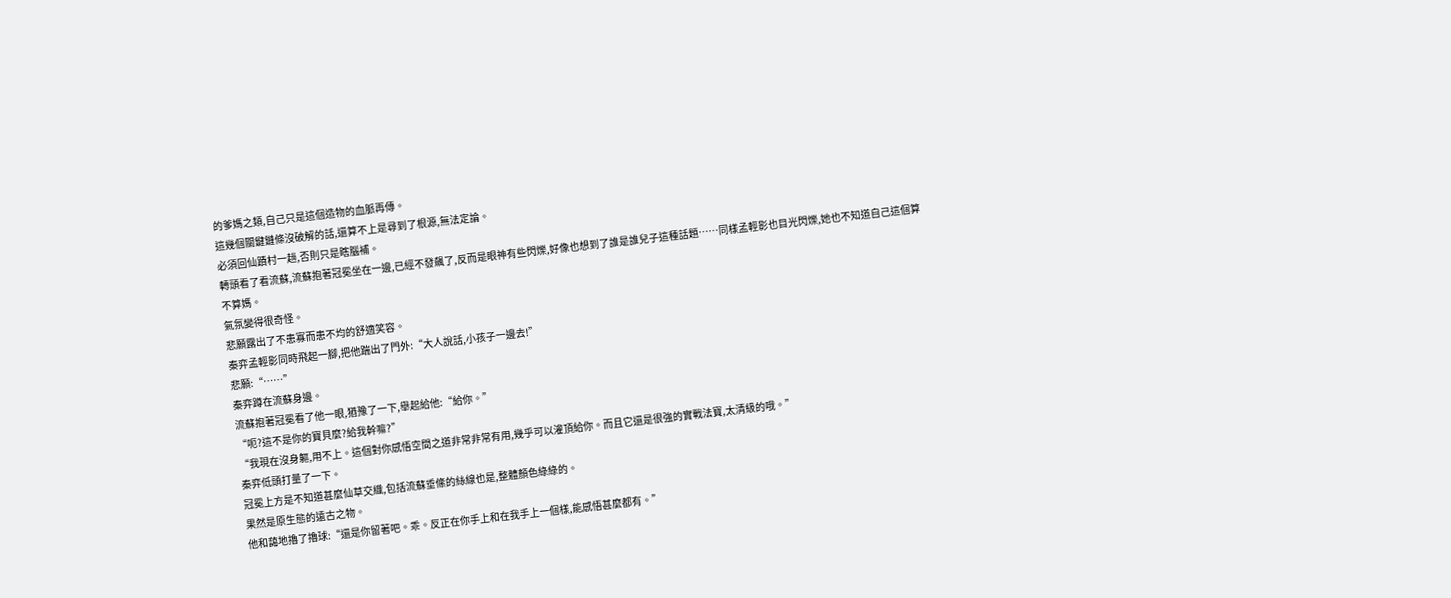的爹媽之類,自己只是這個造物的血脈再傳。
這幾個關鍵鏈條沒破解的話,還算不上是尋到了根源,無法定論。
必須回仙蹟村一趟,否則只是瞎腦補。
轉頭看了看流蘇,流蘇抱著冠冕坐在一邊,已經不發飆了,反而是眼神有些閃爍,好像也想到了誰是誰兒子這種話題……同樣孟輕影也目光閃爍,她也不知道自己這個算不算媽。
氣氛變得很奇怪。
悲願露出了不患寡而患不均的舒適笑容。
秦弈孟輕影同時飛起一腳,把他踹出了門外:“大人說話,小孩子一邊去!”
悲願:“……”
秦弈蹲在流蘇身邊。
流蘇抱著冠冕看了他一眼,猶豫了一下,舉起給他:“給你。”
“呃?這不是你的寶貝麼?給我幹嘛?”
“我現在沒身軀,用不上。這個對你感悟空間之道非常非常有用,幾乎可以灌頂給你。而且它還是很強的實戰法寶,太清級的哦。”
秦弈低頭打量了一下。
冠冕上方是不知道甚麼仙草交織,包括流蘇垂絛的絲線也是,整體顏色綠綠的。
果然是原生態的遠古之物。
他和藹地擼了擼球:“還是你留著吧。乖。反正在你手上和在我手上一個樣,能感悟甚麼都有。”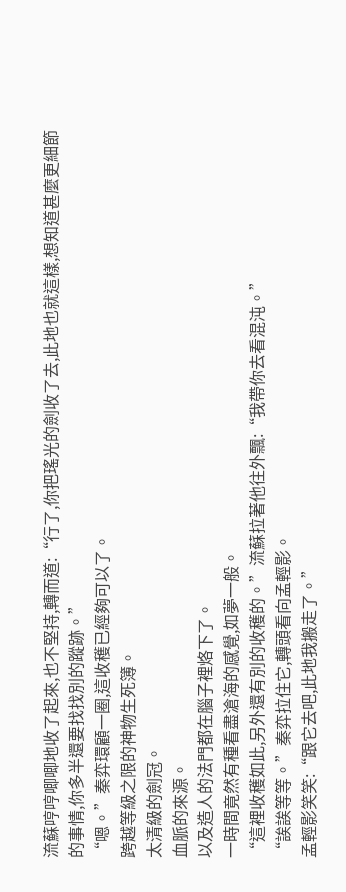流蘇哼哼唧唧地收了起來,也不堅持,轉而道:“行了,你把瑤光的劍收了去,此地也就這樣,想知道甚麼更細節的事情,你多半還要找找別的蹤跡。”
“嗯。”秦弈環顧一圈,這收穫已經夠可以了。
跨越等級之限的神物生死簿。
太清級的劍冠。
血脈的來源。
以及造人的法門都在腦子裡烙下了。
一時間竟然有種看盡滄海的感覺,如夢一般。
“這裡收穫如此,另外還有別的收穫的。”流蘇拉著他往外飄:“我帶你去看混沌。”
“誒誒等等。”秦弈拉住它,轉頭看向孟輕影。
孟輕影笑笑:“跟它去吧,此地我搬走了。”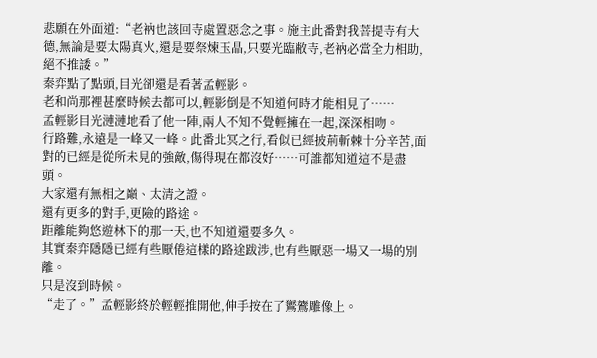悲願在外面道:“老衲也該回寺處置惡念之事。施主此番對我菩提寺有大德,無論是要太陽真火,還是要祭煉玉晶,只要光臨敝寺,老衲必當全力相助,絕不推諉。”
秦弈點了點頭,目光卻還是看著孟輕影。
老和尚那裡甚麼時候去都可以,輕影倒是不知道何時才能相見了……
孟輕影目光漣漣地看了他一陣,兩人不知不覺輕擁在一起,深深相吻。
行路難,永遠是一峰又一峰。此番北冥之行,看似已經披荊斬棘十分辛苦,面對的已經是從所未見的強敵,傷得現在都沒好……可誰都知道這不是盡頭。
大家還有無相之巔、太清之證。
還有更多的對手,更險的路途。
距離能夠悠遊林下的那一天,也不知道還要多久。
其實秦弈隱隱已經有些厭倦這樣的路途跋涉,也有些厭惡一場又一場的別離。
只是沒到時候。
“走了。”孟輕影終於輕輕推開他,伸手按在了鸑鷟雕像上。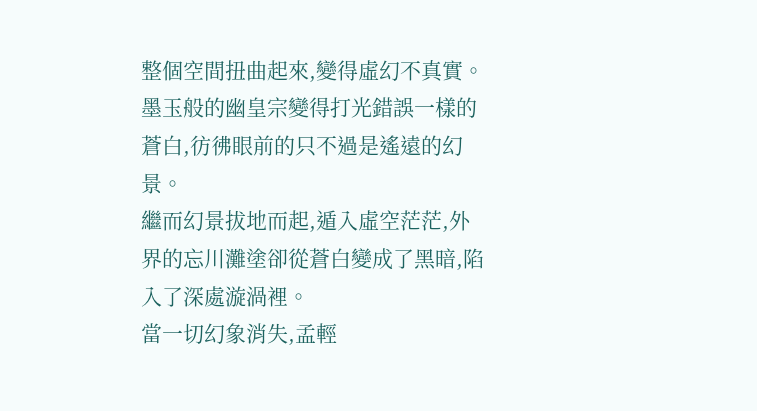整個空間扭曲起來,變得虛幻不真實。
墨玉般的幽皇宗變得打光錯誤一樣的蒼白,彷彿眼前的只不過是遙遠的幻景。
繼而幻景拔地而起,遁入虛空茫茫,外界的忘川灘塗卻從蒼白變成了黑暗,陷入了深處漩渦裡。
當一切幻象消失,孟輕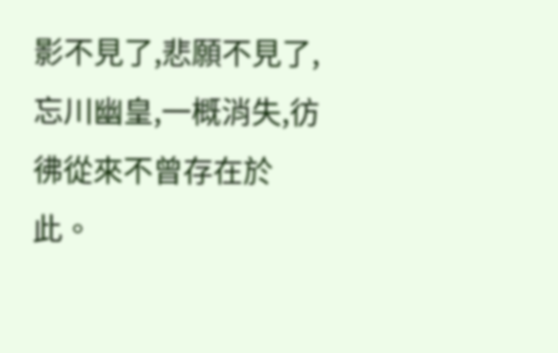影不見了,悲願不見了,忘川幽皇,一概消失,彷彿從來不曾存在於此。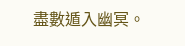盡數遁入幽冥。